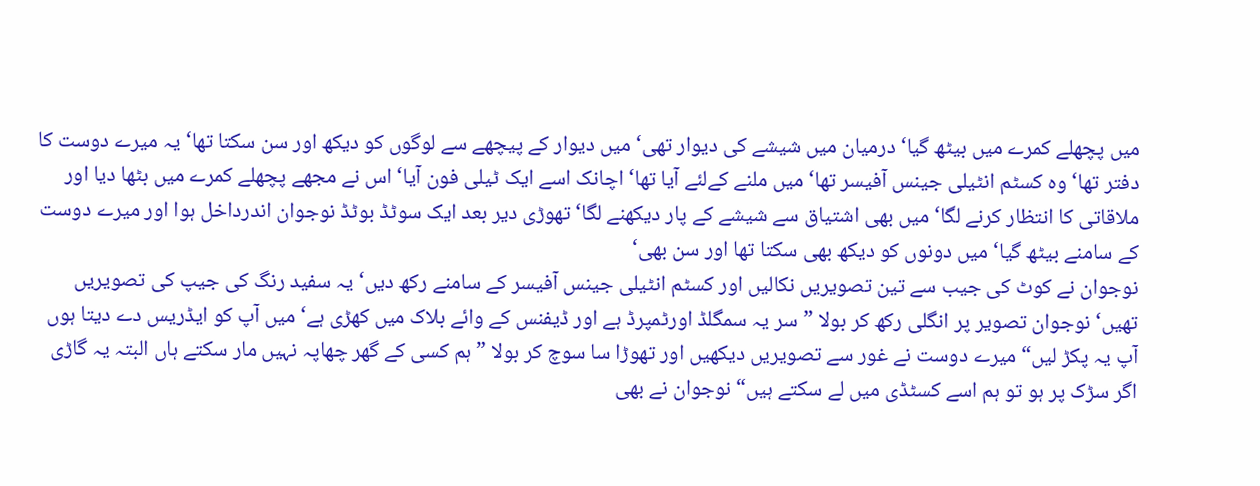میں پچھلے کمرے میں بیٹھ گیا‘ درمیان میں شیشے کی دیوار تھی‘ میں دیوار کے پیچھے سے لوگوں کو دیکھ اور سن سکتا تھا‘ یہ میرے دوست کا دفتر تھا‘ وہ کسٹم انٹیلی جینس آفیسر تھا‘ میں ملنے کےلئے آیا تھا‘ اچانک اسے ایک ٹیلی فون آیا‘ اس نے مجھے پچھلے کمرے میں بٹھا دیا اور ملاقاتی کا انتظار کرنے لگا‘ میں بھی اشتیاق سے شیشے کے پار دیکھنے لگا‘ تھوڑی دیر بعد ایک سوٹڈ بوٹڈ نوجوان اندرداخل ہوا اور میرے دوست کے سامنے بیٹھ گیا‘ میں دونوں کو دیکھ بھی سکتا تھا اور سن بھی‘
نوجوان نے کوٹ کی جیب سے تین تصویریں نکالیں اور کسٹم انٹیلی جینس آفیسر کے سامنے رکھ دیں‘ یہ سفید رنگ کی جیپ کی تصویریں تھیں‘ نوجوان تصویر پر انگلی رکھ کر بولا ”سر یہ سمگلڈ اورٹمپرڈ ہے اور ڈیفنس کے وائے بلاک میں کھڑی ہے‘ میں آپ کو ایڈریس دے دیتا ہوں آپ یہ پکڑ لیں“ میرے دوست نے غور سے تصویریں دیکھیں اور تھوڑا سا سوچ کر بولا ”ہم کسی کے گھر چھاپہ نہیں مار سکتے ہاں البتہ یہ گاڑی اگر سڑک پر ہو تو ہم اسے کسٹڈی میں لے سکتے ہیں“ نوجوان نے بھی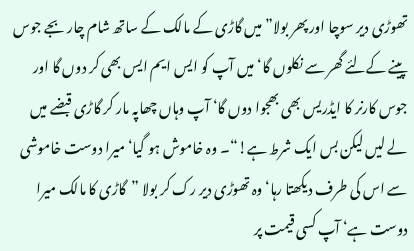تھوڑی دیر سوچا اور پھر بولا” میں گاڑی کے مالک کے ساتھ شام چار بجے جوس پینے کےلئے گھر سے نکلوں گا‘ میں آپ کو ایس ایم ایس بھی کر دوں گا اور جوس کارنر کا ایڈریس بھی بھجوا دوں گا‘ آپ وہاں چھاپہ مار کر گاڑی قبضے میں لے لیں لیکن بس ایک شرط ہے!“۔ وہ خاموش ہو گیا‘ میرا دوست خاموشی سے اس کی طرف دیکھتا رہا‘ وہ تھوڑی دیر رک کر بولا ”گاڑی کا مالک میرا دوست ہے‘ آپ کسی قیمت پر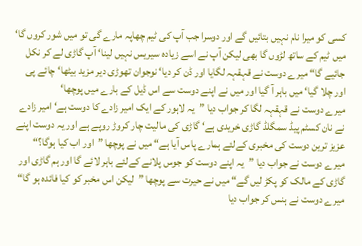کسی کو میرا نام نہیں بتائیں گے اور دوسرا جب آپ کی ٹیم چھاپہ مارے گی تو میں شور کروں گا‘ میں ٹیم کے ساتھ لڑوں گا بھی لیکن آپ نے اسے زیادہ سیریس نہیں لینا‘ آپ گاڑی لے کر نکل جائیے گا“ میرے دوست نے قہقہہ لگایا اور ڈن کر دیا‘ نوجوان تھوڑی دیر مزید بیٹھا‘ چائے پی اور چلا گیا‘ میں باہر آ گیا اور میں نے اپنے دوست سے اس ڈیل کے بارے میں پوچھا‘
میرے دوست نے قہقہہ لگا کر جواب دیا ”یہ لاہور کے ایک امیر زادے کا دوست ہے‘ امیر زادے نے نان کسٹم پیڈ سمگلڈ گاڑی خریدی ہے‘ گاڑی کی مالیت چار کروڑ روپے ہے اور یہ دوست اپنے عزیز ترین دوست کی مخبری کےلئے ہمارے پاس آیا ہے“ میں نے پوچھا ”اور اب کیا ہوگا؟“ میرے دوست نے جواب دیا ”یہ اپنے دوست کو جوس پلانے کےلئے باہر لائے گا اور ہم گاڑی اور گاڑی کے مالک کو پکڑ لیں گے“ میں نے حیرت سے پوچھا ”لیکن اس مخبر کو کیا فائدہ ہو گا“ میرے دوست نے ہنس کر جواب دیا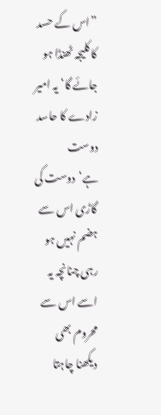”اس کے حسد کا کلیجہ ٹھنڈا ہو جائے گا‘ یہ امیر زادے کا حاسد دوست ہے‘دوست کی گاڑی اس سے ہضم نہیں ہو رہی چنانچہ یہ اسے اس سے محروم بھی دیکھنا چاہتا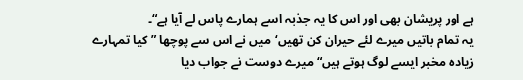ہے اور پریشان بھی اور اس کا یہ جذبہ اسے ہمارے پاس لے آیا ہے“۔
یہ تمام باتیں میرے لئے حیران کن تھیں‘میں نے اس سے پوچھا ”کیا تمہارے زیادہ مخبر ایسے لوگ ہوتے ہیں“ میرے دوست نے جواب دیا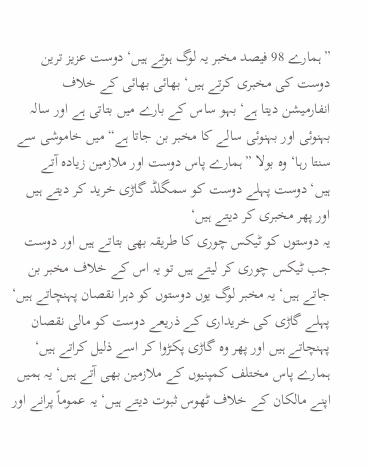”ہمارے 98 فیصد مخبر یہ لوگ ہوتے ہیں‘ دوست عزیز ترین دوست کی مخبری کرتے ہیں‘ بھائی بھائی کے خلاف انفارمیشن دیتا ہے‘ بہو ساس کے بارے میں بتاتی ہے اور سالہ بہنوئی اور بہنوئی سالے کا مخبر بن جاتا ہے“ میں خاموشی سے سنتا رہا‘ وہ بولا ”ہمارے پاس دوست اور ملازمین زیادہ آتے ہیں‘دوست پہلے دوست کو سمگلڈ گاڑی خرید کر دیتے ہیں اور پھر مخبری کر دیتے ہیں‘
یہ دوستوں کو ٹیکس چوری کا طریقہ بھی بتاتے ہیں اور دوست جب ٹیکس چوری کر لیتے ہیں تو یہ اس کے خلاف مخبر بن جاتے ہیں‘ یہ مخبر لوگ یوں دوستوں کو دہرا نقصان پہنچاتے ہیں‘ پہلے گاڑی کی خریداری کے ذریعے دوست کو مالی نقصان پہنچاتے ہیں اور پھر وہ گاڑی پکڑوا کر اسے ذلیل کراتے ہیں‘ ہمارے پاس مختلف کمپنیوں کے ملازمین بھی آتے ہیں‘ یہ ہمیں اپنے مالکان کے خلاف ٹھوس ثبوت دیتے ہیں‘ یہ عموماً پرانے اور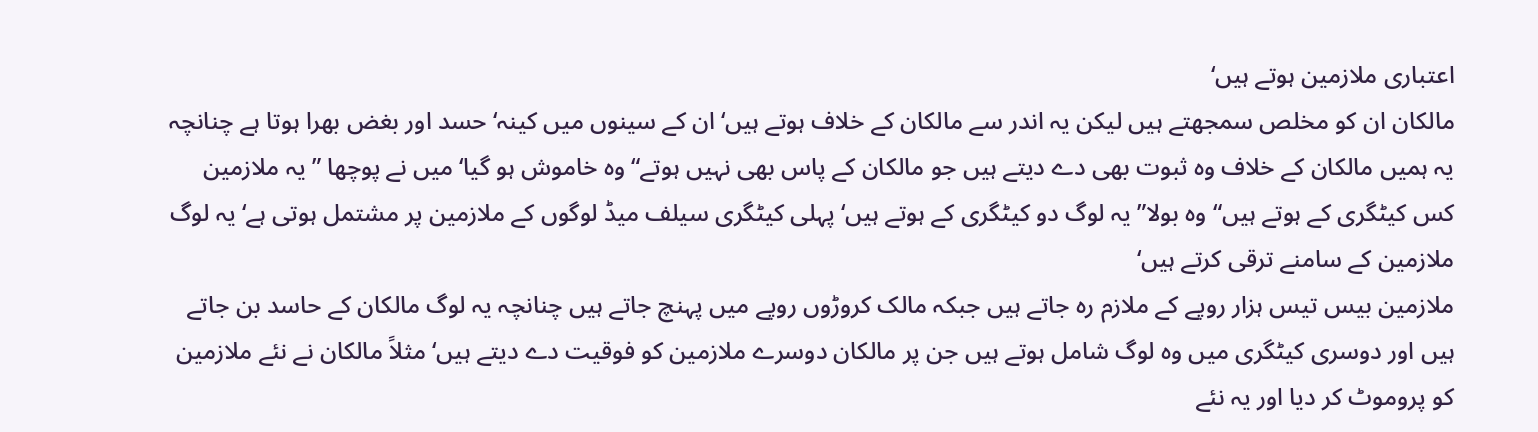اعتباری ملازمین ہوتے ہیں‘
مالکان ان کو مخلص سمجھتے ہیں لیکن یہ اندر سے مالکان کے خلاف ہوتے ہیں‘ ان کے سینوں میں کینہ‘ حسد اور بغض بھرا ہوتا ہے چنانچہ یہ ہمیں مالکان کے خلاف وہ ثبوت بھی دے دیتے ہیں جو مالکان کے پاس بھی نہیں ہوتے“ وہ خاموش ہو گیا‘ میں نے پوچھا ”یہ ملازمین کس کیٹگری کے ہوتے ہیں“ وہ بولا” یہ لوگ دو کیٹگری کے ہوتے ہیں‘ پہلی کیٹگری سیلف میڈ لوگوں کے ملازمین پر مشتمل ہوتی ہے‘ یہ لوگ ملازمین کے سامنے ترقی کرتے ہیں‘
ملازمین بیس تیس ہزار روپے کے ملازم رہ جاتے ہیں جبکہ مالک کروڑوں روپے میں پہنچ جاتے ہیں چنانچہ یہ لوگ مالکان کے حاسد بن جاتے ہیں اور دوسری کیٹگری میں وہ لوگ شامل ہوتے ہیں جن پر مالکان دوسرے ملازمین کو فوقیت دے دیتے ہیں‘ مثلاً مالکان نے نئے ملازمین کو پروموٹ کر دیا اور یہ نئے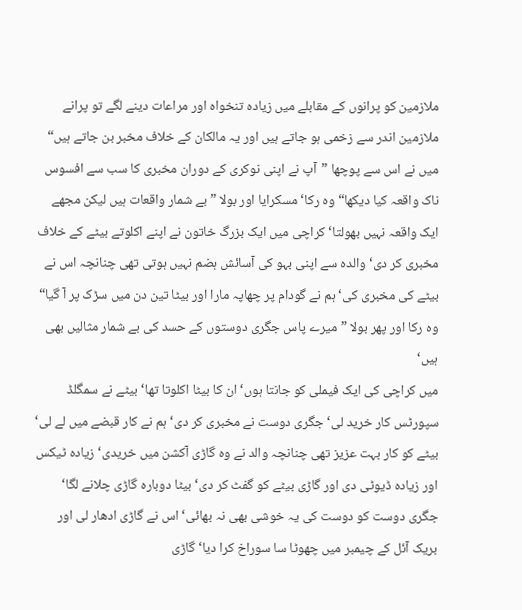ملازمین کو پرانوں کے مقابلے میں زیادہ تنخواہ اور مراعات دینے لگے تو پرانے ملازمین اندر سے زخمی ہو جاتے ہیں اور یہ مالکان کے خلاف مخبر بن جاتے ہیں“
میں نے اس سے پوچھا ”آپ نے اپنی نوکری کے دوران مخبری کا سب سے افسوس ناک واقعہ کیا دیکھا“ وہ رکا‘ مسکرایا اور بولا ”بے شمار واقعات ہیں لیکن مجھے ایک واقعہ نہیں بھولتا‘ کراچی میں ایک بزرگ خاتون نے اپنے اکلوتے بیٹے کے خلاف مخبری کر دی‘ والدہ سے اپنی بہو کی آسائش ہضم نہیں ہوتی تھی چنانچہ اس نے بیٹے کی مخبری کی‘ ہم نے گودام پر چھاپہ مارا اور بیٹا تین دن میں سڑک پر آ گیا“ وہ رکا اور پھر بولا ”میرے پاس جگری دوستوں کے حسد کی بے شمار مثالیں بھی ہیں‘
میں کراچی کی ایک فیملی کو جانتا ہوں‘ ان کا بیٹا اکلوتا تھا‘ بیٹے نے سمگلڈ سپورٹس کار خرید لی‘ جگری دوست نے مخبری کر دی‘ ہم نے کار قبضے میں لے لی‘ بیٹے کو کار بہت عزیز تھی چنانچہ والد نے وہ گاڑی آکشن میں خریدی‘ زیادہ ٹیکس اور زیادہ ڈیوٹی دی اور گاڑی بیٹے کو گفٹ کر دی‘ بیٹا دوبارہ گاڑی چلانے لگا‘ جگری دوست کو دوست کی یہ خوشی بھی نہ بھائی‘ اس نے گاڑی ادھار لی اور بریک آئل کے چیمبر میں چھوٹا سا سوراخ کرا دیا‘ گاڑی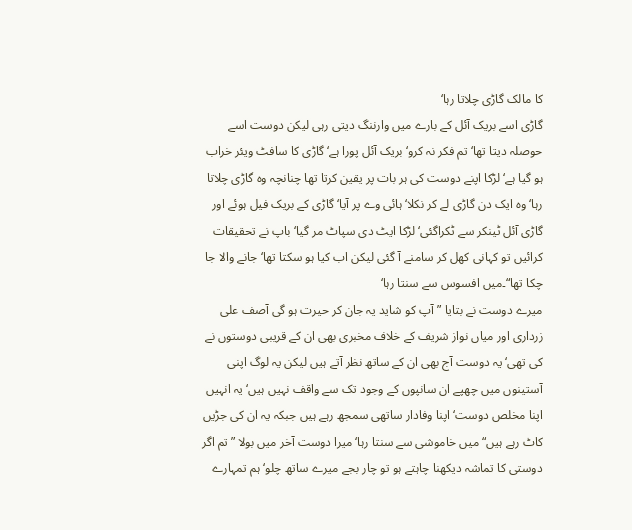کا مالک گاڑی چلاتا رہا‘
گاڑی اسے بریک آئل کے بارے میں وارننگ دیتی رہی لیکن دوست اسے حوصلہ دیتا تھا‘ تم فکر نہ کرو‘ بریک آئل پورا ہے‘ گاڑی کا سافٹ ویئر خراب ہو گیا ہے‘ لڑکا اپنے دوست کی ہر بات پر یقین کرتا تھا چنانچہ وہ گاڑی چلاتا رہا‘ وہ ایک دن گاڑی لے کر نکلا‘ ہائی وے پر آیا‘ گاڑی کے بریک فیل ہوئے اور گاڑی آئل ٹینکر سے ٹکراگئی‘ لڑکا ایٹ دی سپاٹ مر گیا‘ باپ نے تحقیقات کرائیں تو کہانی کھل کر سامنے آ گئی لیکن اب کیا ہو سکتا تھا‘ جانے والا جا چکا تھا“۔میں افسوس سے سنتا رہا‘
میرے دوست نے بتایا ”آپ کو شاید یہ جان کر حیرت ہو گی آصف علی زرداری اور میاں نواز شریف کے خلاف مخبری بھی ان کے قریبی دوستوں نے کی تھی‘ یہ دوست آج بھی ان کے ساتھ نظر آتے ہیں لیکن یہ لوگ اپنی آستینوں میں چھپے ان سانپوں کے وجود تک سے واقف نہیں ہیں‘ یہ انہیں اپنا مخلص دوست‘ اپنا وفادار ساتھی سمجھ رہے ہیں جبکہ یہ ان کی جڑیں کاٹ رہے ہیں“ میں خاموشی سے سنتا رہا‘ میرا دوست آخر میں بولا ”تم اگر دوستی کا تماشہ دیکھنا چاہتے ہو تو چار بجے میرے ساتھ چلو‘ ہم تمہارے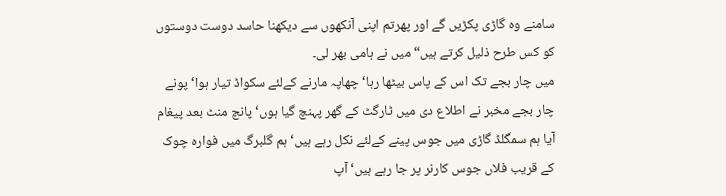سامنے وہ گاڑی پکڑیں گے اور پھرتم اپنی آنکھوں سے دیکھنا حاسد دوست دوستوں کو کس طرح ذلیل کرتے ہیں“ میں نے ہامی بھر لی۔
میں چار بجے تک اس کے پاس بیٹھا رہا‘ چھاپہ مارنے کےلئے سکواڈ تیار ہوا‘ پونے چار بجے مخبر نے اطلاع دی میں ٹارگٹ کے گھر پہنچ گیا ہوں‘ پانچ منٹ بعد پیغام آیا ہم سمگلڈ گاڑی میں جوس پینے کےلئے نکل رہے ہیں‘ ہم گلبرگ میں فوارہ چوک کے قریب فلاں جوس کارنر پر جا رہے ہیں‘ آپ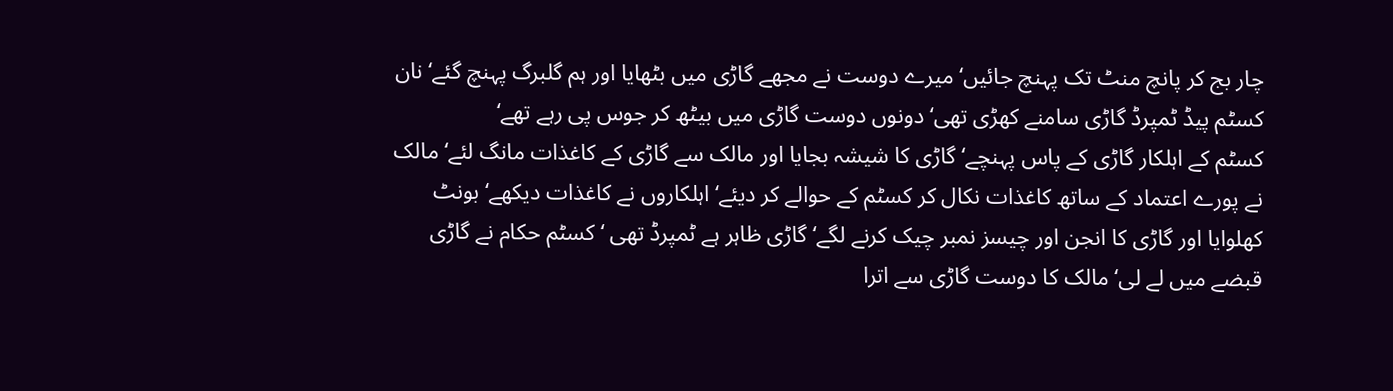چار بج کر پانچ منٹ تک پہنچ جائیں‘ میرے دوست نے مجھے گاڑی میں بٹھایا اور ہم گلبرگ پہنچ گئے‘ نان کسٹم پیڈ ٹمپرڈ گاڑی سامنے کھڑی تھی‘ دونوں دوست گاڑی میں بیٹھ کر جوس پی رہے تھے‘
کسٹم کے اہلکار گاڑی کے پاس پہنچے‘ گاڑی کا شیشہ بجایا اور مالک سے گاڑی کے کاغذات مانگ لئے‘ مالک نے پورے اعتماد کے ساتھ کاغذات نکال کر کسٹم کے حوالے کر دیئے‘ اہلکاروں نے کاغذات دیکھے‘ بونٹ کھلوایا اور گاڑی کا انجن اور چیسز نمبر چیک کرنے لگے‘ گاڑی ظاہر ہے ٹمپرڈ تھی ‘ کسٹم حکام نے گاڑی قبضے میں لے لی‘ مالک کا دوست گاڑی سے اترا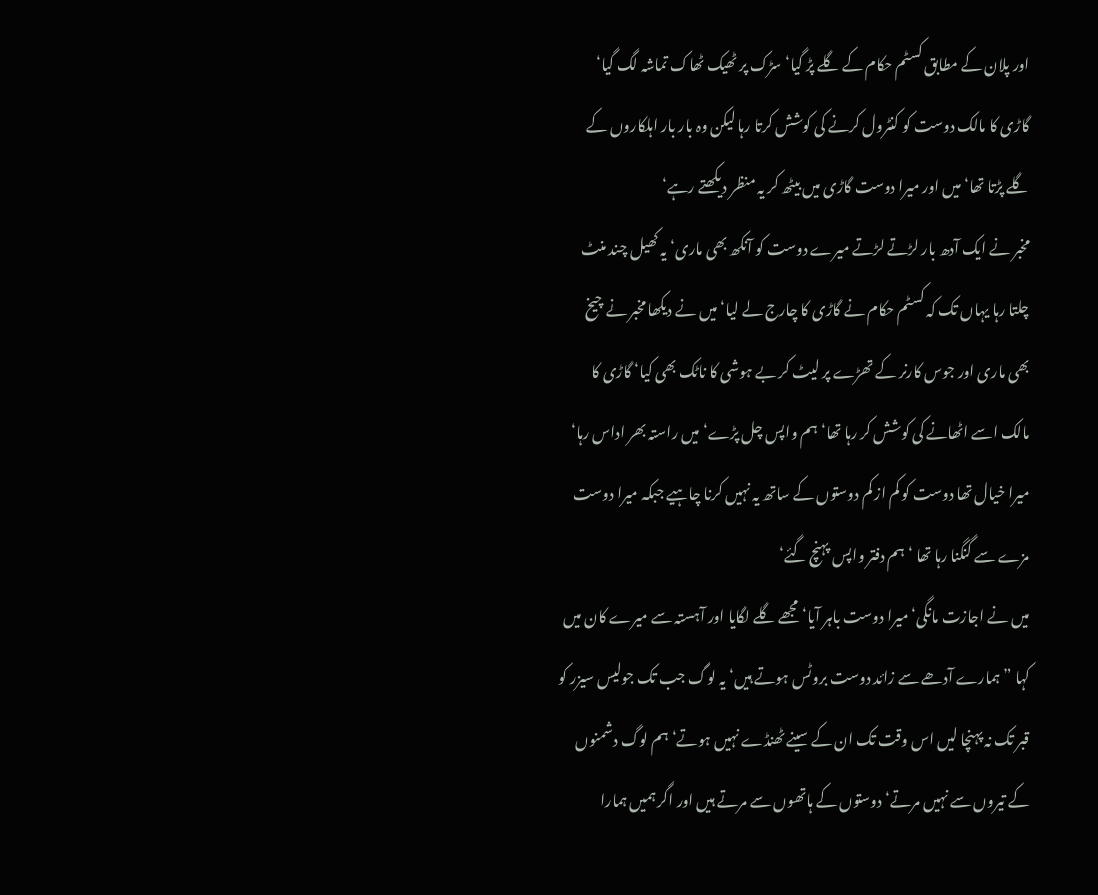اور پلان کے مطابق کسٹم حکام کے گلے پڑ گیا‘ سڑک پر ٹھیک ٹھاک تماشہ لگ گیا‘ گاڑی کا مالک دوست کو کنٹرول کرنے کی کوشش کرتا رہا لیکن وہ بار بار اہلکاروں کے گلے پڑتا تھا‘ میں اور میرا دوست گاڑی میں بیٹھ کر یہ منظر دیکھتے رہے‘
مخبر نے ایک آدھ بار لڑتے لڑتے میرے دوست کو آنکھ بھی ماری‘ یہ کھیل چند منٹ چلتا رہا یہاں تک کہ کسٹم حکام نے گاڑی کا چارج لے لیا‘ میں نے دیکھا مخبر نے چیخ بھی ماری اور جوس کارنر کے تھڑے پر لیٹ کر بے ہوشی کا ناٹک بھی کیا‘ گاڑی کا مالک اسے اٹھانے کی کوشش کر رہا تھا‘ ہم واپس چل پڑے‘ میں راستہ بھر اداس رہا‘ میرا خیال تھا دوست کو کم از کم دوستوں کے ساتھ یہ نہیں کرنا چاہیے جبکہ میرا دوست مزے سے گنگنا رہا تھا ‘ ہم دفتر واپس پہنچ گئے‘
میں نے اجازت مانگی‘ میرا دوست باہر آیا‘ مجھے گلے لگایا اور آہستہ سے میرے کان میں کہا ”ہمارے آدھے سے زائد دوست بروٹس ہوتے ہیں‘ یہ لوگ جب تک جولیس سیزر کو قبر تک نہ پہنچا لیں اس وقت تک ان کے سینے ٹھنڈے نہیں ہوتے‘ ہم لوگ دشمنوں کے تیروں سے نہیں مرتے‘ دوستوں کے ہاتھوں سے مرتے ہیں اور اگر ہمیں ہمارا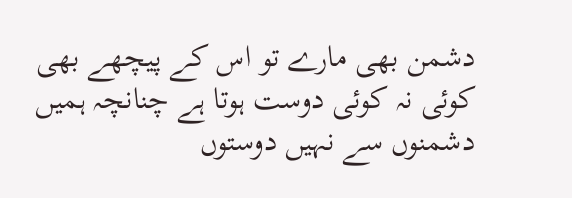دشمن بھی مارے تو اس کے پیچھے بھی کوئی نہ کوئی دوست ہوتا ہے چنانچہ ہمیں دشمنوں سے نہیں دوستوں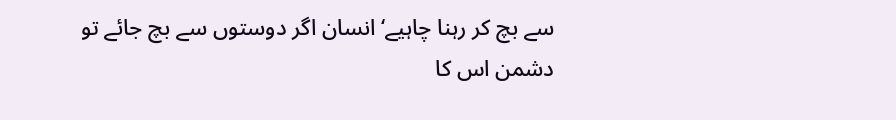سے بچ کر رہنا چاہیے‘ انسان اگر دوستوں سے بچ جائے تو دشمن اس کا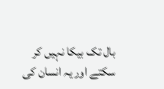بال تک بیکا نہیں کر سکتے اور یہ انسان کی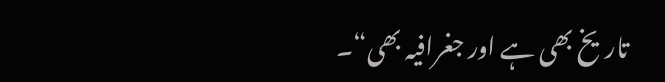تاریخ بھی ہے اور جغرافیہ بھی“۔